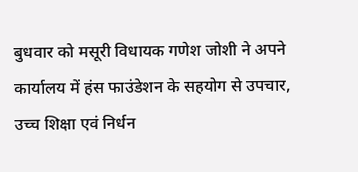बुधवार को मसूरी विधायक गणेश जोशी ने अपने कार्यालय में हंस फाउंडेशन के सहयोग से उपचार, उच्च शिक्षा एवं निर्धन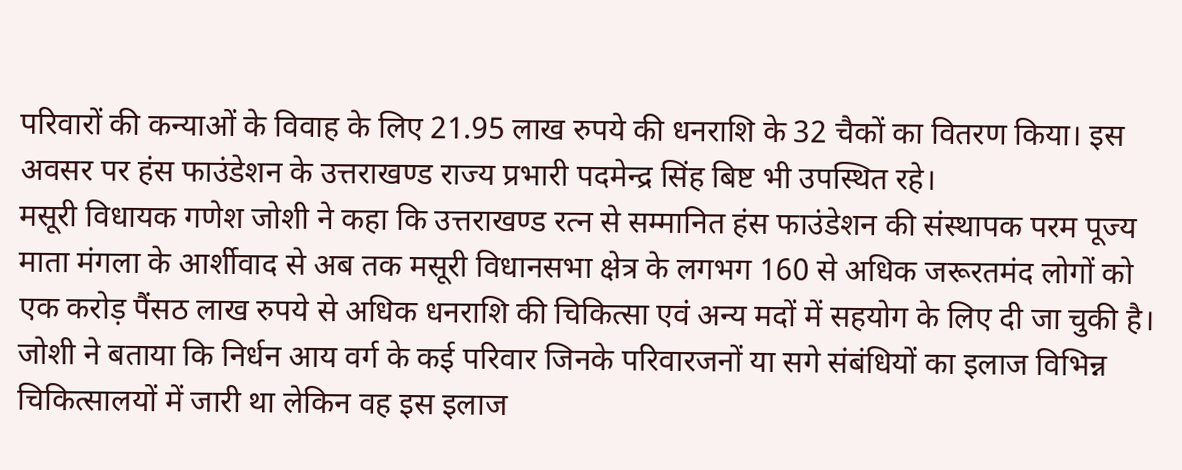परिवारों की कन्याओं के विवाह के लिए 21.95 लाख रुपये की धनराशि के 32 चैकों का वितरण किया। इस अवसर पर हंस फाउंडेशन के उत्तराखण्ड राज्य प्रभारी पदमेन्द्र सिंह बिष्ट भी उपस्थित रहे।
मसूरी विधायक गणेश जोशी ने कहा कि उत्तराखण्ड रत्न से सम्मानित हंस फाउंडेशन की संस्थापक परम पूज्य माता मंगला के आर्शीवाद से अब तक मसूरी विधानसभा क्षेत्र के लगभग 160 से अधिक जरूरतमंद लोगों को एक करोड़ पैंसठ लाख रुपये से अधिक धनराशि की चिकित्सा एवं अन्य मदों में सहयोग के लिए दी जा चुकी है।
जोशी ने बताया कि निर्धन आय वर्ग के कई परिवार जिनके परिवारजनों या सगे संबंधियों का इलाज विभिन्न चिकित्सालयों में जारी था लेकिन वह इस इलाज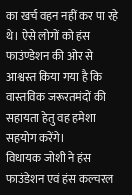का खर्च वहन नहीं कर पा रहे थे। ऐसे लोगों को हंस फाउंण्डेशन की ओर से आश्वस्त किया गया है कि वास्तविक जरूरतमंदों की सहायता हेतु वह हमेशा सहयोग करेंगे।
विधायक जोशी ने हंस फाउंडेशन एवं हंस कल्चरल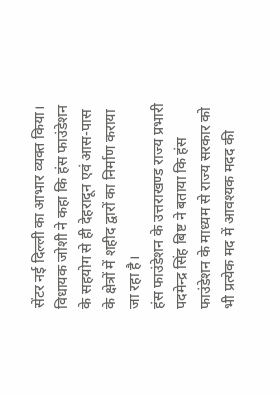सेंटर नई दिल्ली का आभार व्यक्त किया। विधायक जोशी ने कहा कि हंस फाउंडेशन के सहयोग से ही देहरादून एवं आस-पास के क्षेत्रों में शहीद द्वारों का निर्माण कराया जा रहा है।
हंस फाउंडेशन के उत्तराखण्ड राज्य प्रभारी पदमेन्द्र सिंह बिष्ट ने बताया कि हंस फाउंडेशन के माध्यम से राज्य सरकार को भी प्रत्येक मद में आवश्यक मदद की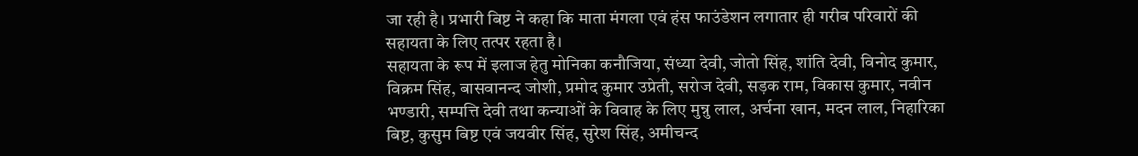जा रही है। प्रभारी बिष्ट ने कहा कि माता मंगला एवं हंस फाउंडेशन लगातार ही गरीब परिवारों की सहायता के लिए तत्पर रहता है।
सहायता के रूप में इलाज हेतु मोनिका कनौजिया, संध्या देवी, जोतो सिंह, शांति देवी, विनोद कुमार, विक्रम सिंह, बासवानन्द जोशी, प्रमोद कुमार उप्रेती, सरोज देवी, सड़क राम, विकास कुमार, नवीन भण्डारी, सम्पत्ति देवी तथा कन्याओं के विवाह के लिए मुन्नु लाल, अर्चना खान, मदन लाल, निहारिका बिष्ट, कुसुम बिष्ट एवं जयवीर सिंह, सुरेश सिंह, अमीचन्द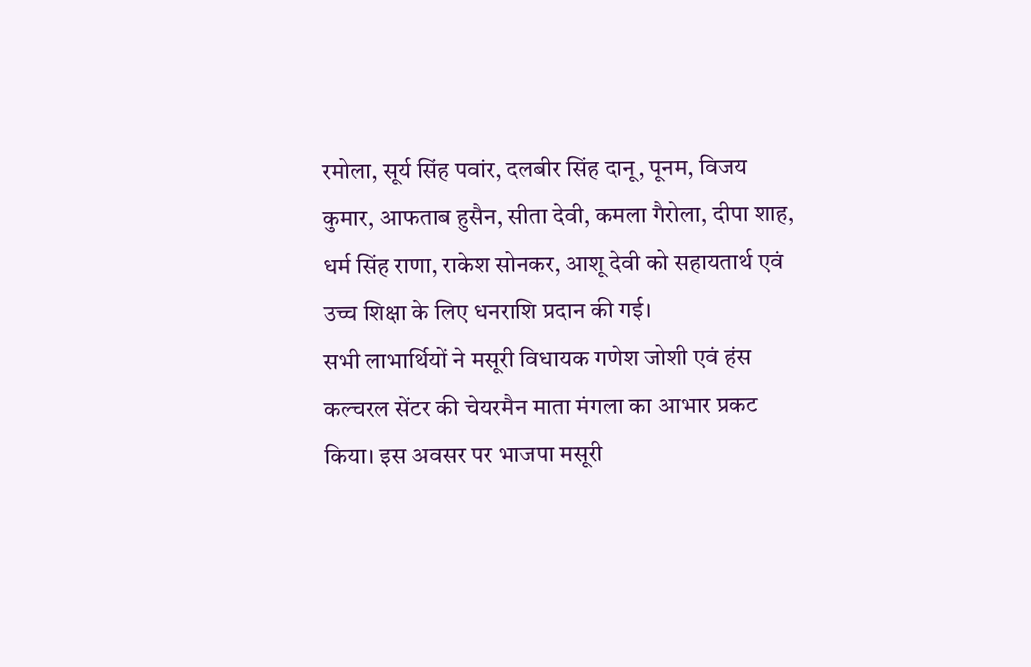रमोला, सूर्य सिंह पवांर, दलबीर सिंह दानू, पूनम, विजय कुमार, आफताब हुसैन, सीता देवी, कमला गैरोला, दीपा शाह, धर्म सिंह राणा, राकेश सोनकर, आशू देवी को सहायतार्थ एवं उच्च शिक्षा के लिए धनराशि प्रदान की गई।
सभी लाभार्थियों ने मसूरी विधायक गणेश जोशी एवं हंस कल्चरल सेंटर की चेयरमैन माता मंगला का आभार प्रकट किया। इस अवसर पर भाजपा मसूरी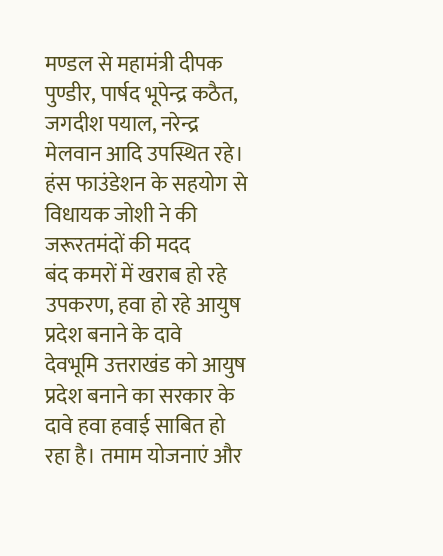मण्डल से महामंत्री दीपक पुण्डीर, पार्षद भूपेन्द्र कठैत, जगदीश पयाल, नरेन्द्र मेलवान आदि उपस्थित रहे।
हंस फाउंडेशन के सहयोग से विधायक जोशी ने की जरूरतमंदों की मदद
बंद कमरों में खराब हो रहे उपकरण, हवा हो रहे आयुष प्रदेश बनाने के दावे
देवभूमि उत्तराखंड को आयुष प्रदेश बनाने का सरकार के दावे हवा हवाई साबित हो रहा है। तमाम योजनाएं और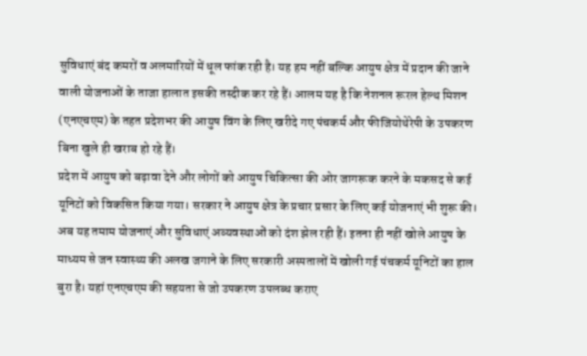सुविधाएं बंद कमरों व अलमारियों में धूल फांक रही है। यह हम नहीं बल्कि आयुष क्षेत्र में प्रदान की जाने वाली योजनाओं के ताजा हालात इसकी तस्दीक कर रहे हैं। आलम यह है कि नेशनल रूरल हेल्थ मिशन (एनएचएम) के तहत प्रदेशभर की आयुष विंग के लिए खरीदे गए पंचकर्म और फीजियोथेरेपी के उपकरण बिना खुले ही खराब हो रहे हैं।
प्रदेश में आयुष को बढ़ावा देने और लोगों को आयुष चिकित्सा की ओर जागरूक करने के मकसद से कई यूनिटों को विकसित किया गया। सरकार ने आयुष क्षेत्र के प्रचार प्रसार के लिए कई योजनाएं भी शुरू की। अब यह तमाम योजनाएं और सुविधाएं अव्यवस्थाओं को दंश झेल रही हैं। इतना ही नहीं खोले आयुष के माध्यम से जन स्वास्थ्य की अलख जगाने के लिए सरकारी अस्पतालों में खोली गई पंचकर्म यूनिटों का हाल बुरा है। यहां एनएचएम की सहयता से जो उपकरण उपलब्ध कराए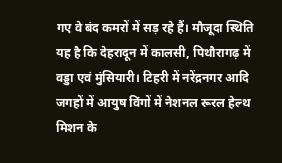गए वे बंद कमरों में सड़ रहे हैं। मौजूदा स्थिति यह है कि देहरादून में कालसी, पिथौरागढ़ में वड्डा एवं मुंसियारी। टिहरी में नरेंद्रनगर आदि जगहों में आयुष विंगों में नेशनल रूरल हेल्थ मिशन के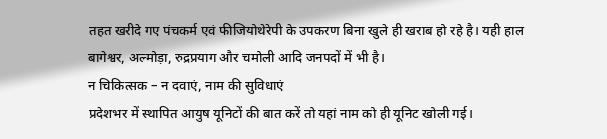तहत खरीदे गए पंचकर्म एवं फीजियोथेरेपी के उपकरण बिना खुले ही खराब हो रहे है। यही हाल बागेश्वर, अल्मोड़ा, रुद्रप्रयाग और चमोली आदि जनपदों में भी है।
न चिकित्सक – न दवाएं, नाम की सुविधाएं
प्रदेशभर में स्थापित आयुष यूनिटों की बात करें तो यहां नाम को ही यूनिट खोली गई।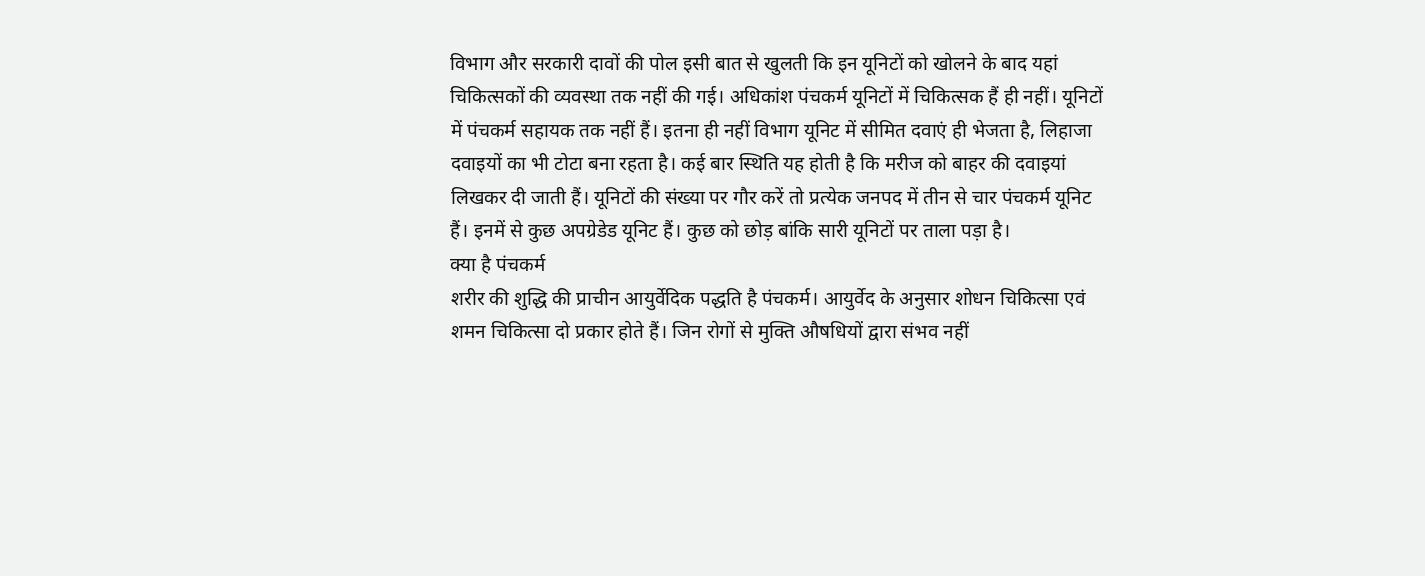विभाग और सरकारी दावों की पोल इसी बात से खुलती कि इन यूनिटों को खोलने के बाद यहां चिकित्सकों की व्यवस्था तक नहीं की गई। अधिकांश पंचकर्म यूनिटों में चिकित्सक हैं ही नहीं। यूनिटों में पंचकर्म सहायक तक नहीं हैं। इतना ही नहीं विभाग यूनिट में सीमित दवाएं ही भेजता है, लिहाजा दवाइयों का भी टोटा बना रहता है। कई बार स्थिति यह होती है कि मरीज को बाहर की दवाइयां लिखकर दी जाती हैं। यूनिटों की संख्या पर गौर करें तो प्रत्येक जनपद में तीन से चार पंचकर्म यूनिट हैं। इनमें से कुछ अपग्रेडेड यूनिट हैं। कुछ को छोड़ बांकि सारी यूनिटों पर ताला पड़ा है।
क्या है पंचकर्म
शरीर की शुद्धि की प्राचीन आयुर्वेदिक पद्धति है पंचकर्म। आयुर्वेद के अनुसार शोधन चिकित्सा एवं शमन चिकित्सा दो प्रकार होते हैं। जिन रोगों से मुक्ति औषधियों द्वारा संभव नहीं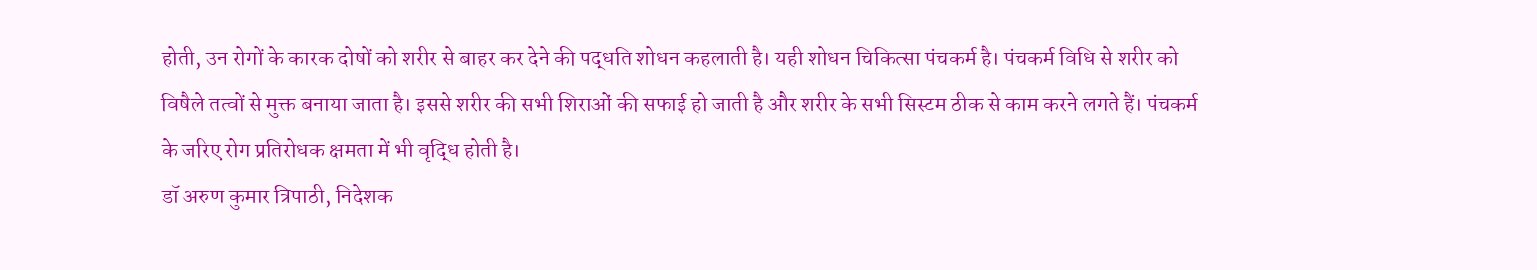होती, उन रोगों के कारक दोषों को शरीर से बाहर कर देने की पद्धति शोधन कहलाती है। यही शोधन चिकित्सा पंचकर्म है। पंचकर्म विधि से शरीर को विषैले तत्वों से मुक्त बनाया जाता है। इससे शरीर की सभी शिराओं की सफाई हो जाती है और शरीर के सभी सिस्टम ठीक से काम करने लगते हैं। पंचकर्म के जरिए रोग प्रतिरोधक क्षमता में भी वृद्धि होती है।
डॉ अरुण कुमार त्रिपाठी, निदेशक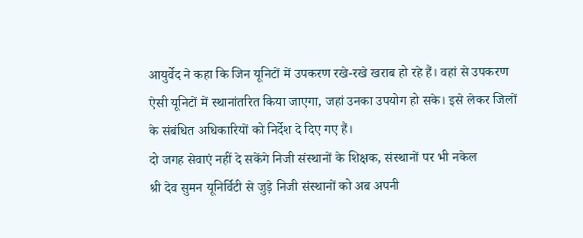आयुर्वेद ने कहा कि जिन यूनिटों में उपकरण रखे-रखे खराब हो रहे हैं। वहां से उपकरण ऐसी यूनिटों में स्थानांतरित किया जाएगा, जहां उनका उपयोग हो सके। इसे लेकर जिलों के संबंधित अधिकारियों को निर्देश दे दिए गए हैं।
दो जगह सेवाएं नहीं दे सकेंगे निजी संस्थानों के शिक्षक, संस्थानों पर भी नकेल
श्री देव सुमन यूनिर्विटी से जुड़े निजी संस्थानों को अब अपनी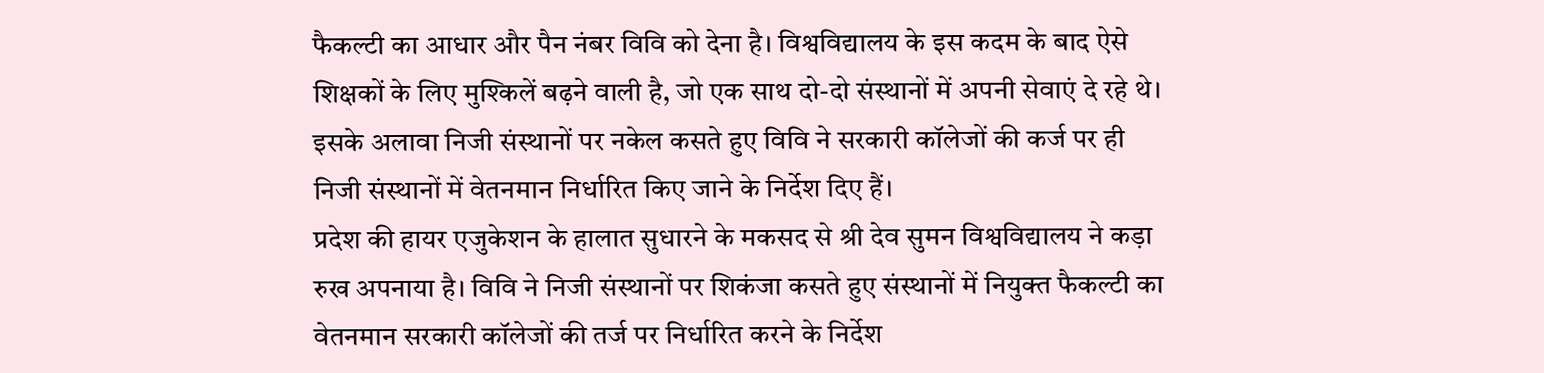फैकल्टी का आधार और पैन नंबर विवि को देना है। विश्वविद्यालय के इस कदम के बाद ऐसे शिक्षकों के लिए मुश्किलें बढ़ने वाली है, जो एक साथ दो-दो संस्थानों में अपनी सेवाएं दे रहे थे। इसके अलावा निजी संस्थानों पर नकेल कसते हुए विवि ने सरकारी कॉलेजों की कर्ज पर ही निजी संस्थानों में वेतनमान निर्धारित किए जाने के निर्देश दिए हैं।
प्रदेश की हायर एजुकेशन के हालात सुधारने के मकसद से श्री देव सुमन विश्वविद्यालय ने कड़ा रुख अपनाया है। विवि ने निजी संस्थानों पर शिकंजा कसते हुए संस्थानों में नियुक्त फैकल्टी का वेतनमान सरकारी कॉलेजों की तर्ज पर निर्धारित करने के निर्देश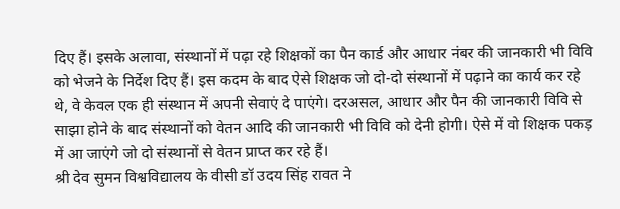दिए हैं। इसके अलावा, संस्थानों में पढ़ा रहे शिक्षकों का पैन कार्ड और आधार नंबर की जानकारी भी विवि को भेजने के निर्देश दिए हैं। इस कदम के बाद ऐसे शिक्षक जो दो-दो संस्थानों में पढ़ाने का कार्य कर रहे थे, वे केवल एक ही संस्थान में अपनी सेवाएं दे पाएंगे। दरअसल, आधार और पैन की जानकारी विवि से साझा होने के बाद संस्थानों को वेतन आदि की जानकारी भी विवि को देनी होगी। ऐसे में वो शिक्षक पकड़ में आ जाएंगे जो दो संस्थानों से वेतन प्राप्त कर रहे हैं।
श्री देव सुमन विश्वविद्यालय के वीसी डॉ उदय सिंह रावत ने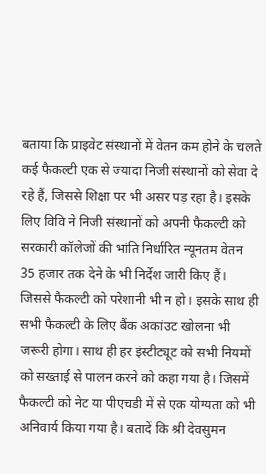बताया कि प्राइवेट संस्थानों में वेतन कम होने के चलते कई फैकल्टी एक से ज्यादा निजी संस्थानों को सेवा दे रहे हैं, जिससे शिक्षा पर भी असर पड़ रहा है। इसके लिए विवि ने निजी संस्थानों को अपनी फैकल्टी को सरकारी कॉलेजों की भांति निर्धारित न्यूनतम वेतन 35 हजार तक देने के भी निर्देश जारी किए हैं। जिससे फैकल्टी को परेशानी भी न हो। इसके साथ ही सभी फैकल्टी के लिए बैंक अकांउट खोलना भी जरूरी होगा। साथ ही हर इंस्टीट्यूट को सभी नियमों को सख्ताई से पालन करने को कहा गया है। जिसमें फैकल्टी को नेट या पीएचडी में से एक योग्यता को भी अनिवार्य किया गया है। बतादें कि श्री देवसुमन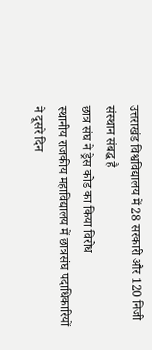उत्तराखंड विश्वविद्यालय में 28 सरकारी और 120 निजी संस्थान संबद्ध है
छात्र संघ ने ड्रेस कोड का किया विरोध
स्थानीय राजकीय महाविद्यालय में छात्रसंघ पदाधिकारियों ने दूसरे दिन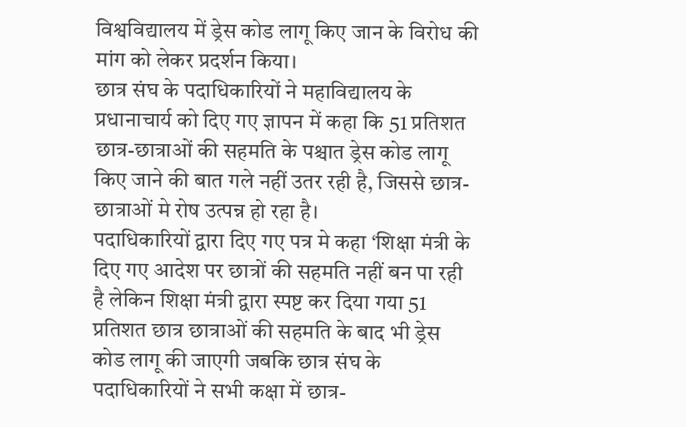विश्वविद्यालय में ड्रेस कोड लागू किए जान के विरोध की मांग को लेकर प्रदर्शन किया।
छात्र संघ के पदाधिकारियों ने महाविद्यालय के प्रधानाचार्य को दिए गए ज्ञापन में कहा कि 51 प्रतिशत छात्र-छात्राओं की सहमति के पश्चात ड्रेस कोड लागू किए जाने की बात गले नहीं उतर रही है, जिससे छात्र-छात्राओं मे रोष उत्पन्न हो रहा है।
पदाधिकारियों द्वारा दिए गए पत्र मे कहा ‘शिक्षा मंत्री के दिए गए आदेश पर छात्रों की सहमति नहीं बन पा रही है लेकिन शिक्षा मंत्री द्वारा स्पष्ट कर दिया गया 51 प्रतिशत छात्र छात्राओं की सहमति के बाद भी ड्रेस कोड लागू की जाएगी जबकि छात्र संघ के पदाधिकारियों ने सभी कक्षा में छात्र-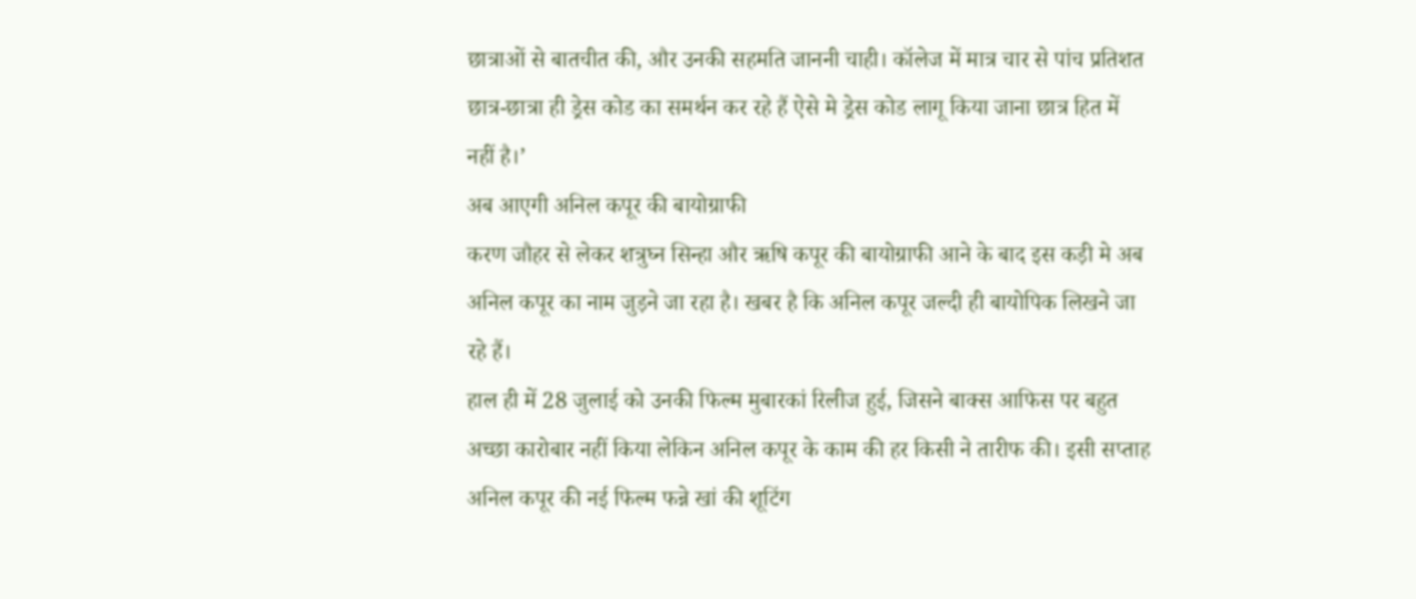छात्राओं से बातचीत की, और उनकी सहमति जाननी चाही। कॉलेज में मात्र चार से पांच प्रतिशत छात्र-छात्रा ही ड्रेस कोड का समर्थन कर रहे हैं ऐसे मे ड्रेस कोड लागू किया जाना छात्र हित में नहीं है।’
अब आएगी अनिल कपूर की बायोग्राफी
करण जौहर से लेकर शत्रुघ्न सिन्हा और ऋषि कपूर की बायोग्राफी आने के बाद इस कड़ी मे अब अनिल कपूर का नाम जुड़ने जा रहा है। खबर है कि अनिल कपूर जल्दी ही बायोपिक लिखने जा रहे हैं।
हाल ही में 28 जुलाई को उनकी फिल्म मुबारकां रिलीज हुई, जिसने बाक्स आफिस पर बहुत अच्छा कारोबार नहीं किया लेकिन अनिल कपूर के काम की हर किसी ने तारीफ की। इसी सप्ताह अनिल कपूर की नई फिल्म फन्ने खां की शूटिंग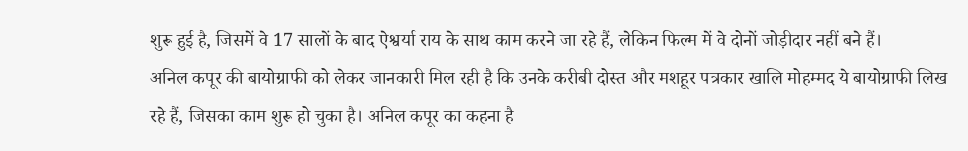शुरू हुई है, जिसमें वे 17 सालों के बाद ऐश्वर्या राय के साथ काम करने जा रहे हैं, लेकिन फिल्म में वे दोनों जोड़ीदार नहीं बने हैं।
अनिल कपूर की बायोग्राफी को लेकर जानकारी मिल रही है कि उनके करीबी दोस्त और मशहूर पत्रकार खालि मोहम्मद ये बायोग्राफी लिख रहे हैं, जिसका काम शुरू हो चुका है। अनिल कपूर का कहना है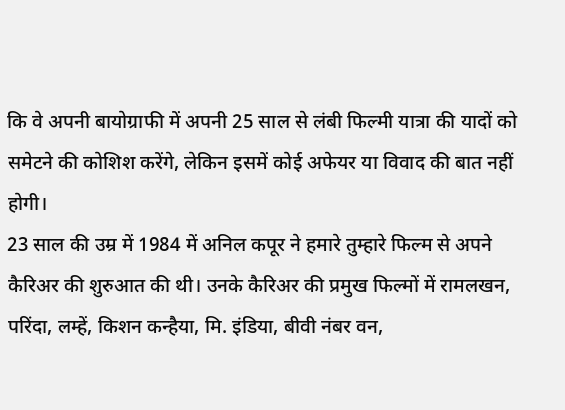कि वे अपनी बायोग्राफी में अपनी 25 साल से लंबी फिल्मी यात्रा की यादों को समेटने की कोशिश करेंगे, लेकिन इसमें कोई अफेयर या विवाद की बात नहीं होगी।
23 साल की उम्र में 1984 में अनिल कपूर ने हमारे तुम्हारे फिल्म से अपने कैरिअर की शुरुआत की थी। उनके कैरिअर की प्रमुख फिल्मों में रामलखन, परिंदा, लम्हें, किशन कन्हैया, मि. इंडिया, बीवी नंबर वन,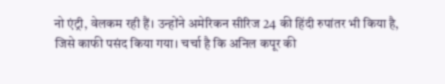नो एंट्री, वेलकम रही हैं। उन्होंने अमेरिकन सीरिज 24 की हिंदी रुपांतर भी किया है, जिसे काफी पसंद किया गया। चर्चा है कि अनिल कपूर की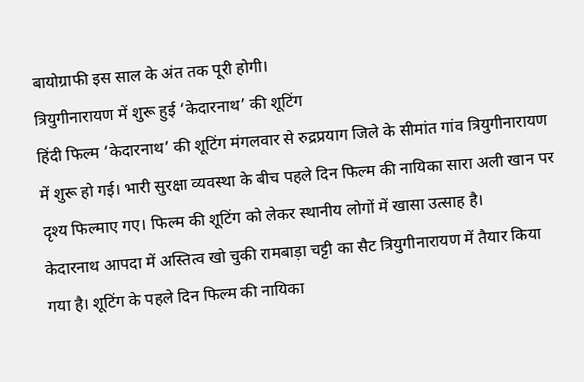बायोग्राफी इस साल के अंत तक पूरी होगी।
त्रियुगीनारायण में शुरू हुई ‘केदारनाथ’ की शूटिंग
हिंदी फिल्म ‘केदारनाथ’ की शूटिंग मंगलवार से रुद्रप्रयाग जिले के सीमांत गांव त्रियुगीनारायण में शुरू हो गई। भारी सुरक्षा व्यवस्था के बीच पहले दिन फिल्म की नायिका सारा अली खान पर दृश्य फिल्माए गए। फिल्म की शूटिंग को लेकर स्थानीय लोगों में खासा उत्साह है।
केदारनाथ आपदा में अस्तित्व खो चुकी रामबाड़ा चट्टी का सैट त्रियुगीनारायण में तैयार किया गया है। शूटिंग के पहले दिन फिल्म की नायिका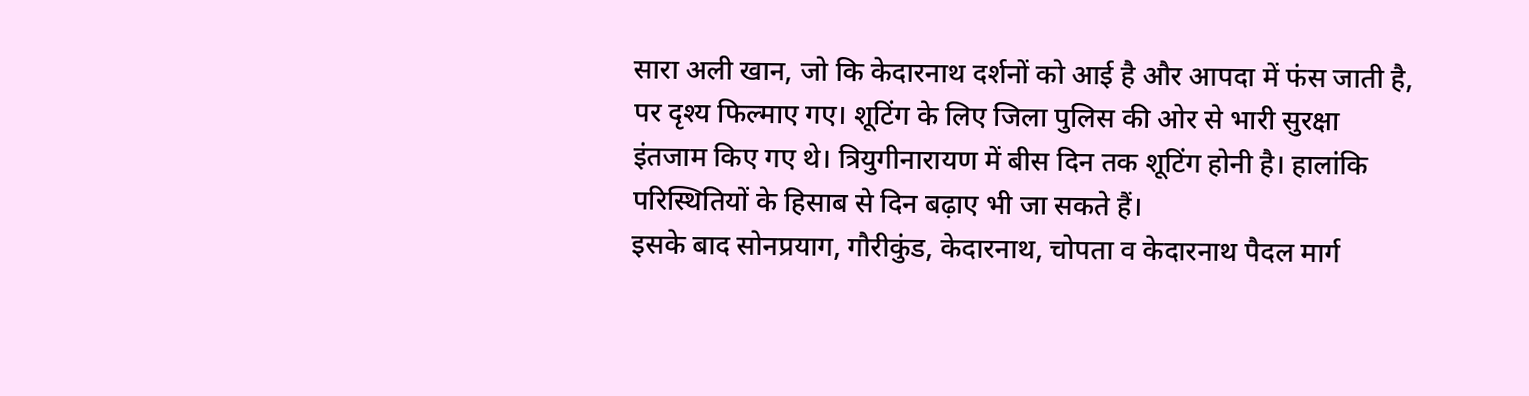सारा अली खान, जो कि केदारनाथ दर्शनों को आई है और आपदा में फंस जाती है, पर दृश्य फिल्माए गए। शूटिंग के लिए जिला पुलिस की ओर से भारी सुरक्षा इंतजाम किए गए थे। त्रियुगीनारायण में बीस दिन तक शूटिंग होनी है। हालांकि परिस्थितियों के हिसाब से दिन बढ़ाए भी जा सकते हैं।
इसके बाद सोनप्रयाग, गौरीकुंड, केदारनाथ, चोपता व केदारनाथ पैदल मार्ग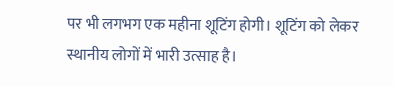पर भी लगभग एक महीना शूटिंग होगी। शूटिंग को लेकर स्थानीय लोगों में भारी उत्साह है।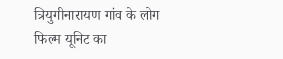त्रियुगीनारायण गांव के लोग फिल्म यूनिट का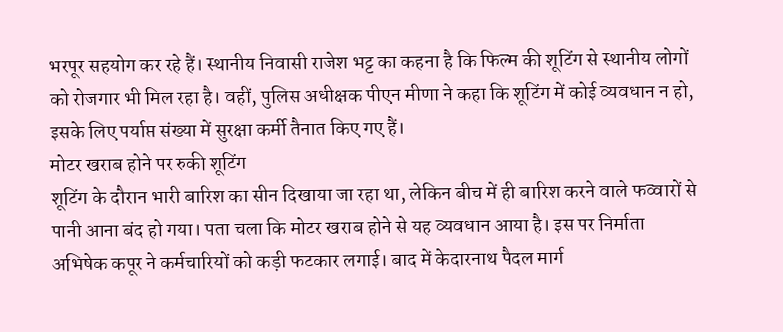भरपूर सहयोग कर रहे हैं। स्थानीय निवासी राजेश भट्ट का कहना है कि फिल्म की शूटिंग से स्थानीय लोगों को रोजगार भी मिल रहा है। वहीं, पुलिस अधीक्षक पीएन मीणा ने कहा कि शूटिंग में कोई व्यवधान न हो, इसके लिए पर्याप्त संख्या में सुरक्षा कर्मी तैनात किए गए हैं।
मोटर खराब होने पर रुकी शूटिंग
शूटिंग के दौरान भारी बारिश का सीन दिखाया जा रहा था, लेकिन बीच में ही बारिश करने वाले फव्वारों से पानी आना बंद हो गया। पता चला कि मोटर खराब होने से यह व्यवधान आया है। इस पर निर्माता अभिषेक कपूर ने कर्मचारियों को कड़ी फटकार लगाई। बाद में केदारनाथ पैदल मार्ग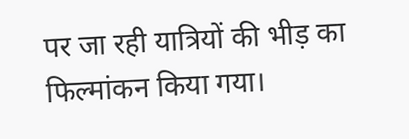पर जा रही यात्रियों की भीड़ का फिल्मांकन किया गया।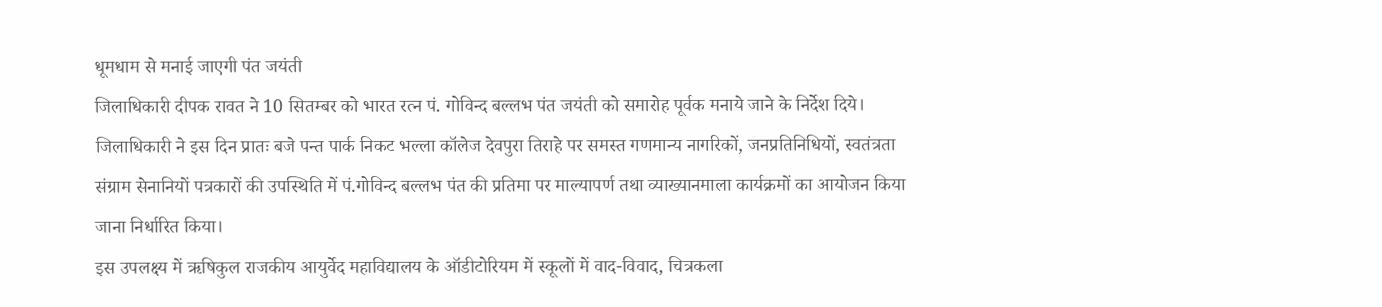धूमधाम से मनाई जाएगी पंत जयंती
जिलाधिकारी दीपक रावत ने 10 सितम्बर को भारत रत्न पं. गोविन्द बल्लभ पंत जयंती को समारोह पूर्वक मनाये जाने के निर्देश दिये। जिलाधिकारी ने इस दिन प्रातः बजे पन्त पार्क निकट भल्ला कॉलेज देवपुरा तिराहे पर समस्त गणमान्य नागरिकों, जनप्रतिनिधियों, स्वतंत्रता संग्राम सेनानियों पत्रकारों की उपस्थिति में पं.गोविन्द बल्लभ पंत की प्रतिमा पर माल्यापर्ण तथा व्याख्यानमाला कार्यक्रमों का आयोजन किया जाना निर्धारित किया।
इस उपलक्ष्य में ऋषिकुल राजकीय आयुर्वेद महाविद्यालय के ऑडीटोरियम में स्कूलों में वाद-विवाद, चित्रकला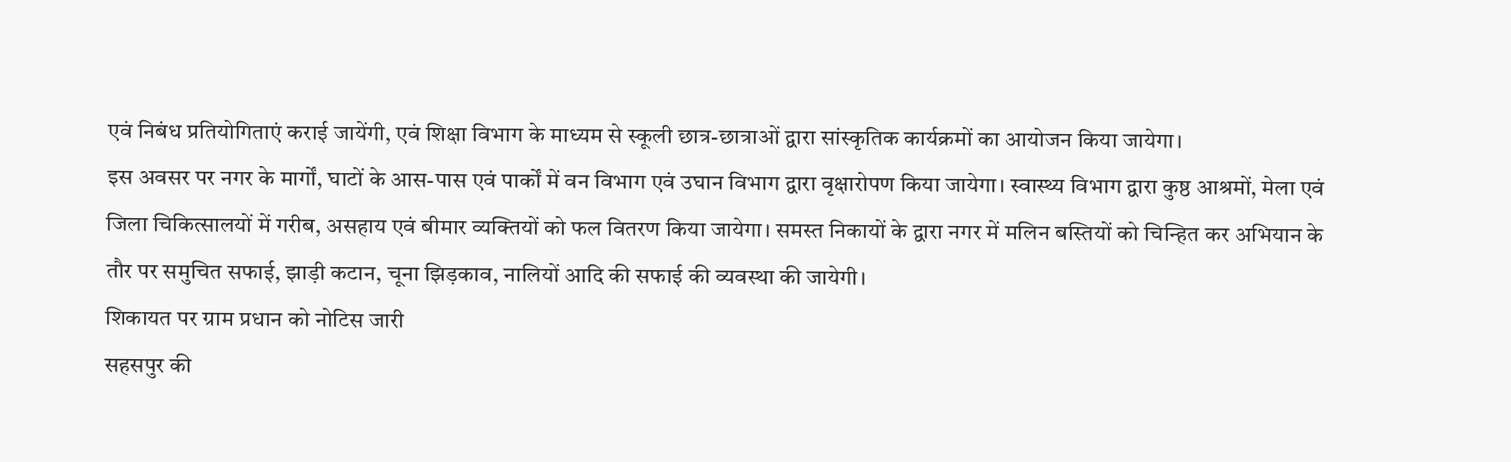एवं निबंध प्रतियोगिताएं कराई जायेंगी, एवं शिक्षा विभाग के माध्यम से स्कूली छात्र-छात्राओं द्वारा सांस्कृतिक कार्यक्रमों का आयोजन किया जायेगा।
इस अवसर पर नगर के मार्गों, घाटों के आस-पास एवं पार्कों में वन विभाग एवं उघान विभाग द्वारा वृक्षारोपण किया जायेगा। स्वास्थ्य विभाग द्वारा कुष्ठ आश्रमों, मेला एवं जिला चिकित्सालयों में गरीब, असहाय एवं बीमार व्यक्तियों को फल वितरण किया जायेगा। समस्त निकायों के द्वारा नगर में मलिन बस्तियों को चिन्हित कर अभियान के तौर पर समुचित सफाई, झाड़ी कटान, चूना झिड़काव, नालियों आदि की सफाई की व्यवस्था की जायेगी।
शिकायत पर ग्राम प्रधान को नोटिस जारी
सहसपुर की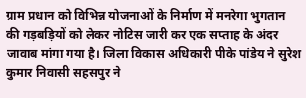ग्राम प्रधान को विभिन्न योजनाओं के निर्माण में मनरेगा भुगतान की गड़बड़ियों को लेकर नोटिस जारी कर एक सप्ताह के अंदर जावाब मांगा गया है। जिला विकास अधिकारी पीके पांडेय ने सुरेश कुमार निवासी सहसपुर ने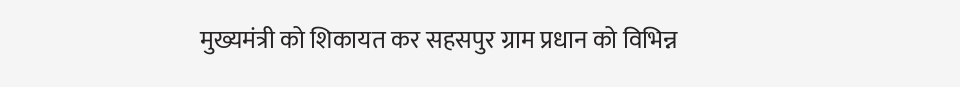मुख्यमंत्री को शिकायत कर सहसपुर ग्राम प्रधान को विभिन्न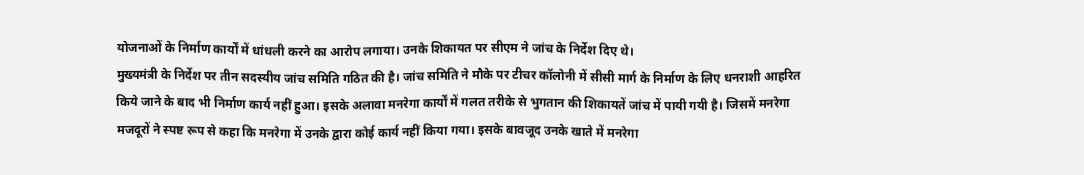योजनाओं के निर्माण कार्यों में धांधली करने का आरोप लगाया। उनके शिकायत पर सीएम ने जांच के निर्देश दिए थे।
मुख्यमंत्री के निर्देश पर तीन सदस्यीय जांच समिति गठित की है। जांच समिति ने मौके पर टीचर कॉलोनी में सीसी मार्ग के निर्माण के लिए धनराशी आहरित किये जाने के बाद भी निर्माण कार्य नहीं हुआ। इसके अलावा मनरेगा कार्यों में गलत तरीके से भुगतान की शिकायतें जांच में पायी गयी है। जिसमें मनरेगा मजदूरों ने स्पष्ट रूप से कहा कि मनरेगा में उनके द्वारा कोई कार्य नहीं किया गया। इसके बावजूद उनके खाते में मनरेगा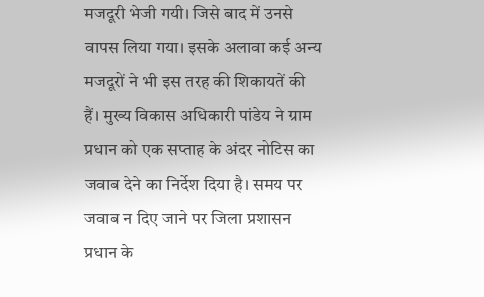मजदूरी भेजी गयी। जिसे बाद में उनसे वापस लिया गया। इसके अलावा कई अन्य मजदूरों ने भी इस तरह की शिकायतें की हैं। मुख्य विकास अधिकारी पांडेय ने ग्राम प्रधान को एक सप्ताह के अंदर नोटिस का जवाब देने का निर्देश दिया है। समय पर जवाब न दिए जाने पर जिला प्रशासन प्रधान के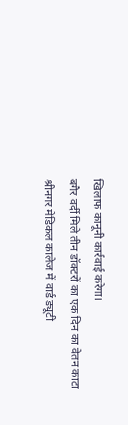खिलाफ कानूनी कार्रवाई करेगा।
बगैर वर्दी मिले तीन डॉक्टरों का एक दिन का वेतन काटा
श्रीनगर मेडिकल कालेज में वार्ड ड्यूटी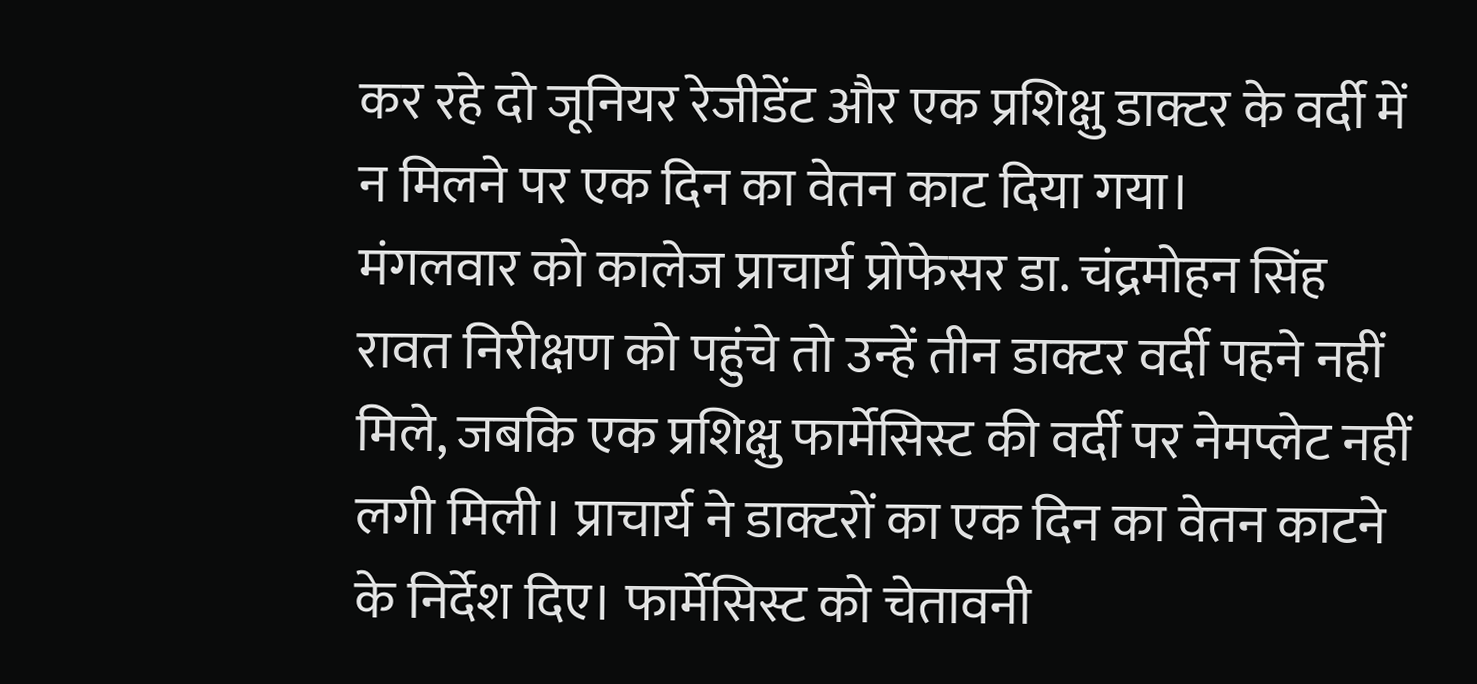कर रहे दो जूनियर रेजीडेंट और एक प्रशिक्षु डाक्टर के वर्दी में न मिलने पर एक दिन का वेतन काट दिया गया।
मंगलवार को कालेज प्राचार्य प्रोफेसर डा. चंद्रमोहन सिंह रावत निरीक्षण को पहुंचे तो उन्हें तीन डाक्टर वर्दी पहने नहीं मिले, जबकि एक प्रशिक्षु फार्मेसिस्ट की वर्दी पर नेमप्लेट नहीं लगी मिली। प्राचार्य ने डाक्टरों का एक दिन का वेतन काटने के निर्देश दिए। फार्मेसिस्ट को चेतावनी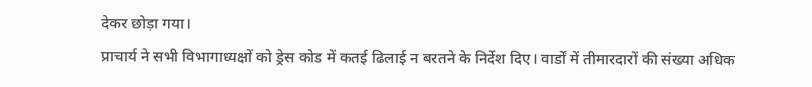देकर छोड़ा गया।
प्राचार्य ने सभी विभागाध्यक्षों को ड्रेस कोड में कतई ढिलाई न बरतने के निर्देश दिए। वार्डों में तीमारदारों की संख्या अधिक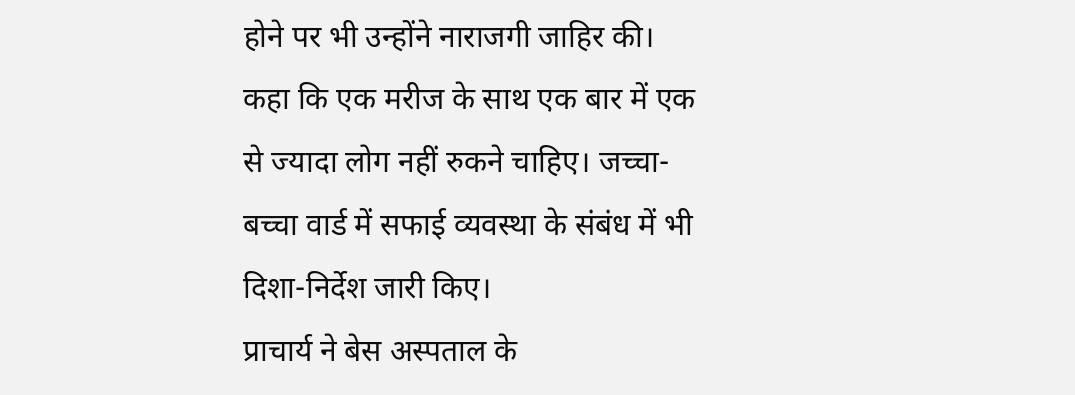होने पर भी उन्होंने नाराजगी जाहिर की। कहा कि एक मरीज के साथ एक बार में एक से ज्यादा लोग नहीं रुकने चाहिए। जच्चा-बच्चा वार्ड में सफाई व्यवस्था के संबंध में भी दिशा-निर्देश जारी किए।
प्राचार्य ने बेस अस्पताल के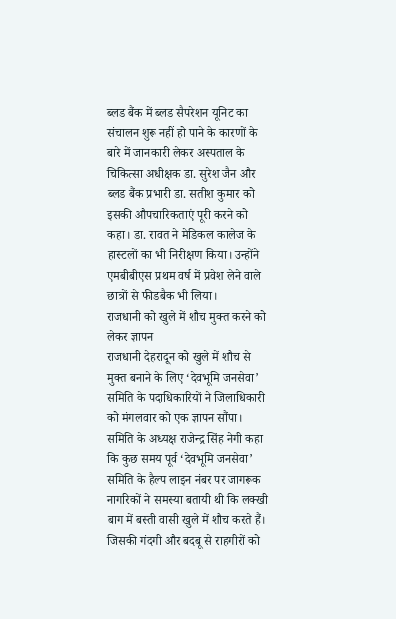ब्लड बैंक में ब्लड सैपरेशन यूनिट का संचालन शुरू नहीं हो पाने के कारणों के बारे में जानकारी लेकर अस्पताल के चिकित्सा अधीक्षक डा. सुरेश जैन और ब्लड बैंक प्रभारी डा. सतीश कुमार को इसकी औपचारिकताएं पूरी करने को कहा। डा. रावत ने मेडिकल कालेज के हास्टलों का भी निरीक्षण किया। उन्होंने एमबीबीएस प्रथम वर्ष में प्रवेश लेने वाले छात्रों से फीडबैक भी लिया।
राजधानी को खुले में शौच मुक्त करने को लेकर ज्ञापन
राजधानी देहरादून को खुले में शौच से मुक्त बनाने के लिए ‘देवभूमि जनसेवा’ समिति के पदाधिकारियों ने जिलाधिकारी को मंगलवार को एक ज्ञापन सौंपा। समिति के अध्यक्ष राजेन्द्र सिंह नेगी कहा कि कुछ समय पूर्व ‘देवभूमि जनसेवा’ समिति के हैल्प लाइन नंबर पर जागरूक नागरिकों ने समस्या बतायी थी कि लक्खी बाग में बस्ती वासी खुले में शौच करते हैं। जिसकी गंदगी और बदबू से राहगीरों को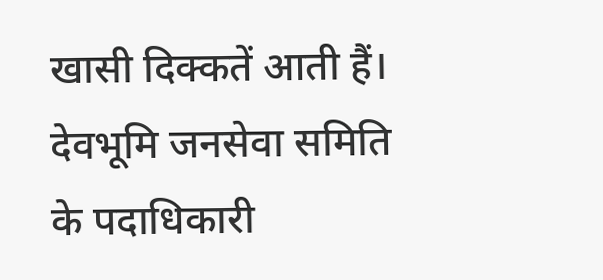खासी दिक्कतें आती हैं।
देवभूमि जनसेवा समिति के पदाधिकारी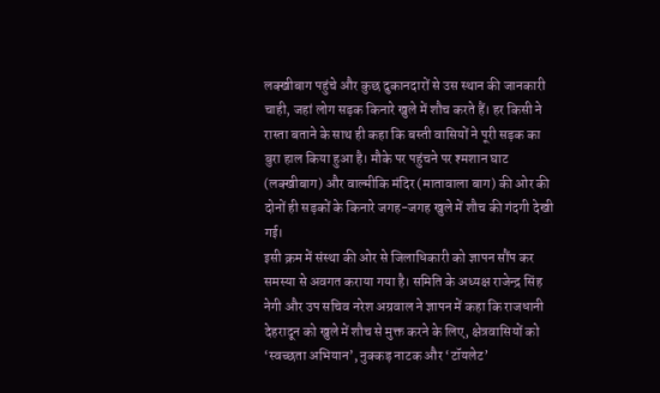लक्खीबाग पहुंचे और कुछ दुकानदारों से उस स्थान की जानकारी चाही, जहां लोग सड़क किनारे खुले में शौच करते हैं। हर किसी ने रास्ता बताने के साथ ही कहा कि बस्ती वासियों ने पूरी सड़क का बुरा हाल किया हुआ है। मौके पर पहुंचने पर श्मशान घाट (लक्खीबाग) और वाल्मीकि मंदिर (मातावाला बाग) की ओर की दोनों ही सड़कों के किनारे जगह-जगह खुले में शौच की गंदगी देखी गई।
इसी क्रम में संस्था की ओर से जिलाधिकारी को ज्ञापन सौंप कर समस्या से अवगत कराया गया है। समिति के अध्यक्ष राजेन्द्र सिंह नेगी और उप सचिव नरेश अग्रवाल ने ज्ञापन में कहा कि राजधानी देहरादून को खुले में शौच से मुक्त करने के लिए, क्षेत्रवासियों को ‘स्वच्छता अभियान’, नुक्कड़ नाटक और ‘टॉयलेट’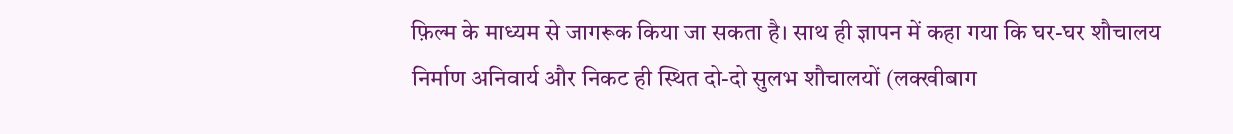फ़िल्म के माध्यम से जागरूक किया जा सकता है। साथ ही ज्ञापन में कहा गया कि घर-घर शौचालय निर्माण अनिवार्य और निकट ही स्थित दो-दो सुलभ शौचालयों (लक्खीबाग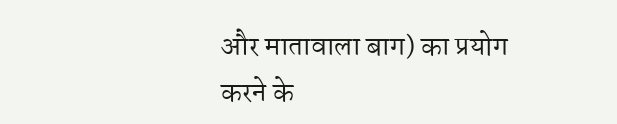और मातावाला बाग) का प्रयोग करने के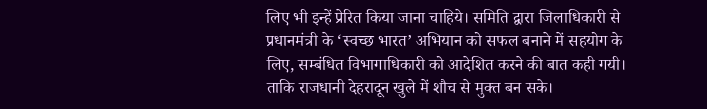लिए भी इन्हें प्रेरित किया जाना चाहिये। समिति द्वारा जिलाधिकारी से प्रधानमंत्री के ‘स्वच्छ भारत’ अभियान को सफल बनाने में सहयोग के लिए, सम्बंधित विभागाधिकारी को आदेशित करने की बात कही गयी। ताकि राजधानी देहरादून खुले में शौच से मुक्त बन सके।